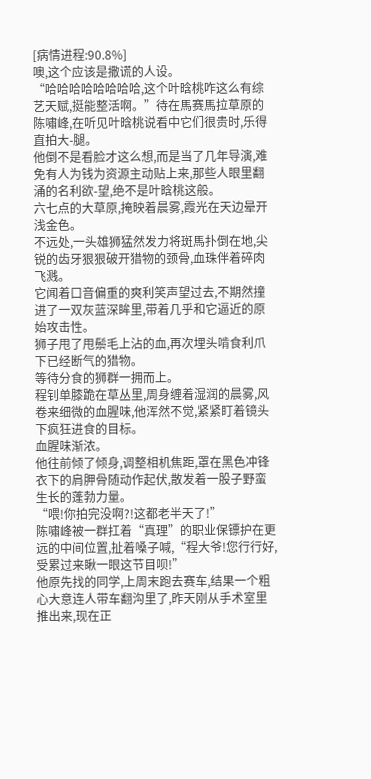[病情进程:90.8%]
噢,这个应该是撒谎的人设。
“哈哈哈哈哈哈哈哈,这个叶晗桃咋这么有综艺天赋,挺能整活啊。”待在馬赛馬拉草原的陈嘯峰,在听见叶晗桃说看中它们很贵时,乐得直拍大-腿。
他倒不是看脸才这么想,而是当了几年导演,难免有人为钱为资源主动贴上来,那些人眼里翻涌的名利欲-望,绝不是叶晗桃这般。
六七点的大草原,掩映着晨雾,霞光在天边晕开浅金色。
不远处,一头雄狮猛然发力将斑馬扑倒在地,尖锐的齿牙狠狠破开猎物的颈骨,血珠伴着碎肉飞溅。
它闻着口音偏重的爽利笑声望过去,不期然撞进了一双灰蓝深眸里,带着几乎和它逼近的原始攻击性。
狮子甩了甩鬃毛上沾的血,再次埋头啃食利爪下已经断气的猎物。
等待分食的狮群一拥而上。
程钊单膝跪在草丛里,周身缠着湿润的晨雾,风卷来细微的血腥味,他浑然不觉,紧紧盯着镜头下疯狂进食的目标。
血腥味渐浓。
他往前倾了倾身,调整相机焦距,罩在黑色冲锋衣下的肩胛骨随动作起伏,散发着一股子野蛮生长的蓬勃力量。
“喂!你拍完没啊?!这都老半天了!”
陈嘯峰被一群扛着“真理”的职业保镖护在更远的中间位置,扯着嗓子喊,“程大爷!您行行好,受累过来瞅一眼这节目呗!”
他原先找的同学,上周末跑去赛车,结果一个粗心大意连人带车翻沟里了,昨天刚从手术室里推出来,现在正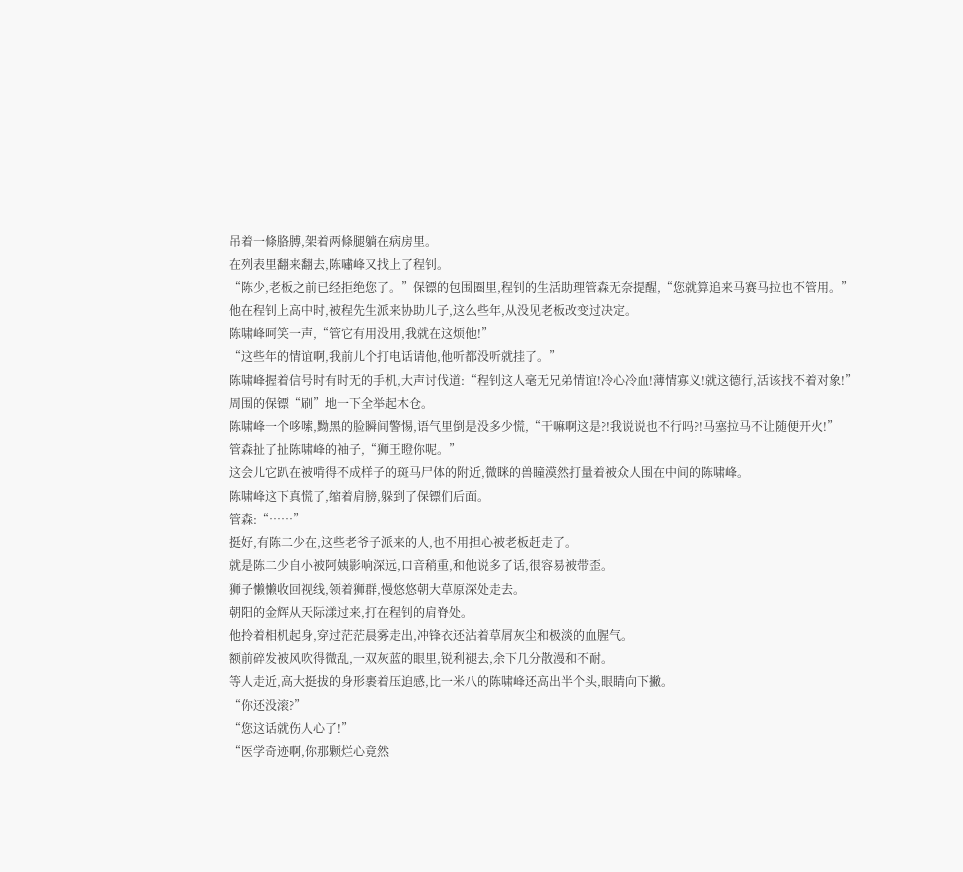吊着一條胳膊,架着两條腿躺在病房里。
在列表里翻来翻去,陈嘯峰又找上了程钊。
“陈少,老板之前已经拒绝您了。”保镖的包围圈里,程钊的生活助理管森无奈提醒,“您就算追来马赛马拉也不管用。”
他在程钊上高中时,被程先生派来协助儿子,这么些年,从没见老板改变过决定。
陈啸峰呵笑一声,“管它有用没用,我就在这烦他!”
“这些年的情谊啊,我前儿个打电话请他,他听都没听就挂了。”
陈啸峰握着信号时有时无的手机,大声讨伐道:“程钊这人毫无兄弟情谊!冷心冷血!薄情寡义!就这德行,活该找不着对象!”
周围的保镖“刷”地一下全举起木仓。
陈啸峰一个哆嗦,黝黑的脸瞬间警惕,语气里倒是没多少慌,“干嘛啊这是?!我说说也不行吗?!马塞拉马不让随便开火!”
管森扯了扯陈啸峰的袖子,“狮王瞪你呢。”
这会儿它趴在被啃得不成样子的斑马尸体的附近,微眯的兽瞳漠然打量着被众人围在中间的陈啸峰。
陈啸峰这下真慌了,缩着肩膀,躲到了保镖们后面。
管森:“……”
挺好,有陈二少在,这些老爷子派来的人,也不用担心被老板赶走了。
就是陈二少自小被阿姨影响深远,口音稍重,和他说多了话,很容易被带歪。
狮子懒懒收回视线,领着狮群,慢悠悠朝大草原深处走去。
朝阳的金辉从天际漾过来,打在程钊的肩脊处。
他拎着相机起身,穿过茫茫晨雾走出,冲锋衣还沾着草屑灰尘和极淡的血腥气。
额前碎发被风吹得微乱,一双灰蓝的眼里,锐利褪去,余下几分散漫和不耐。
等人走近,高大挺拔的身形裹着压迫感,比一米八的陈啸峰还高出半个头,眼睛向下撇。
“你还没滚?”
“您这话就伤人心了!”
“医学奇迹啊,你那颗烂心竟然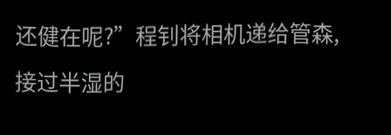还健在呢?”程钊将相机递给管森,接过半湿的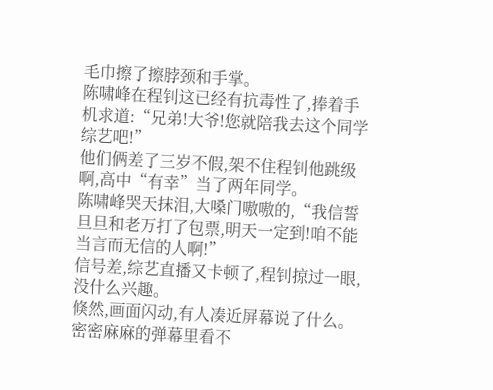毛巾擦了擦脖颈和手掌。
陈啸峰在程钊这已经有抗毒性了,捧着手机求道:“兄弟!大爷!您就陪我去这个同学综艺吧!”
他们俩差了三岁不假,架不住程钊他跳级啊,高中“有幸”当了两年同学。
陈啸峰哭天抹泪,大嗓门嗷嗷的,“我信誓旦旦和老万打了包票,明天一定到!咱不能当言而无信的人啊!”
信号差,综艺直播又卡顿了,程钊掠过一眼,没什么兴趣。
倏然,画面闪动,有人凑近屏幕说了什么。
密密麻麻的弹幕里看不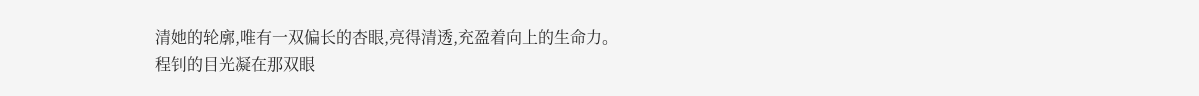清她的轮廓,唯有一双偏长的杏眼,亮得清透,充盈着向上的生命力。
程钊的目光凝在那双眼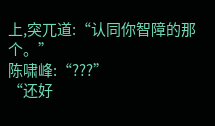上,突兀道:“认同你智障的那个。”
陈啸峰:“???”
“还好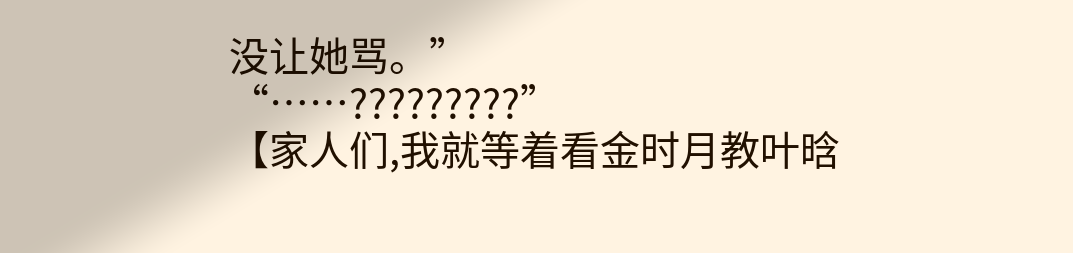没让她骂。”
“……?????????”
【家人们,我就等着看金时月教叶晗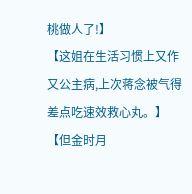桃做人了!】
【这姐在生活习惯上又作又公主病,上次蒋念被气得差点吃速效救心丸。】
【但金时月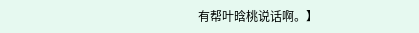有帮叶晗桃说话啊。】